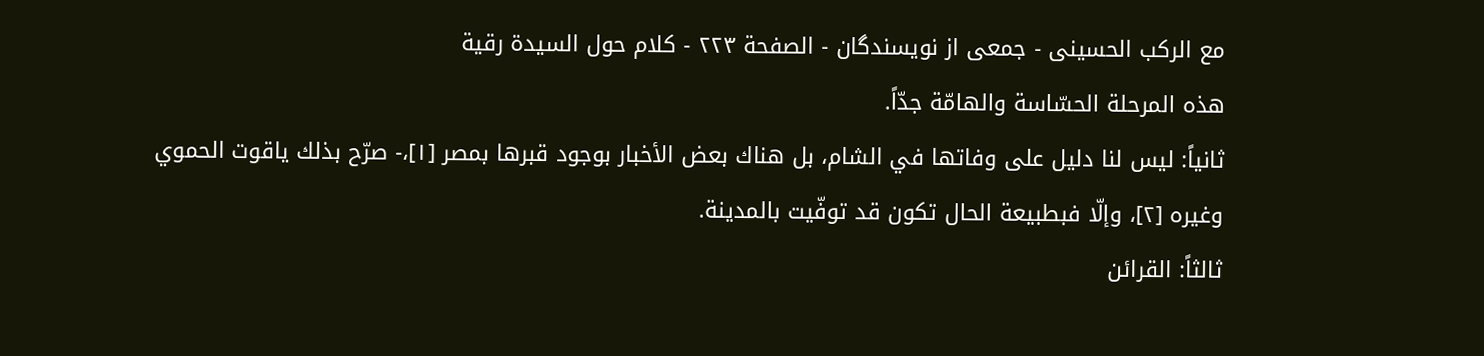مع الركب الحسينى - جمعی از نویسندگان - الصفحة ٢٢٣ - كلام حول السيدة رقية
هذه المرحلة الحسّاسة والهامّة جدّاً.
ثانياً: ليس لنا دليل على وفاتها في الشام، بل هناك بعض الأخبار بوجود قبرها بمصر [١]،- صرّح بذلك ياقوت الحموي وغيره [٢]، وإلّا فبطبيعة الحال تكون قد توفّيت بالمدينة.
ثالثاً: القرائن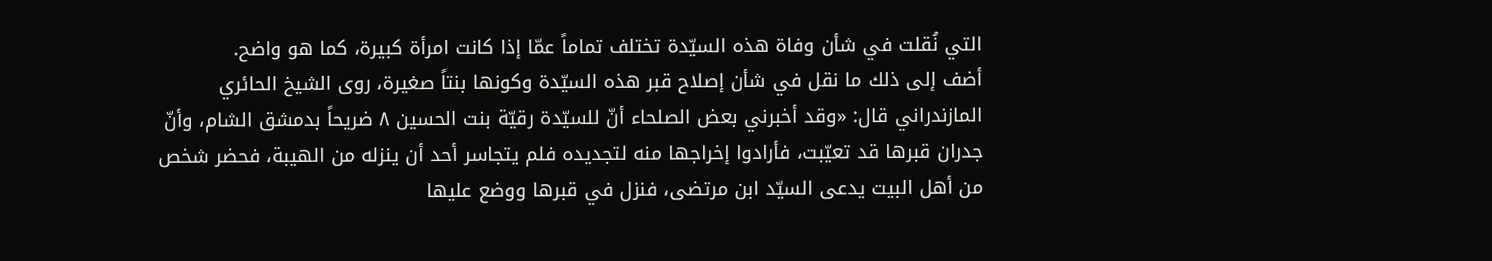التي نُقلت في شأن وفاة هذه السيّدة تختلف تماماً عمّا إذا كانت امرأة كبيرة، كما هو واضح.
أضف إلى ذلك ما نقل في شأن إصلاح قبر هذه السيّدة وكونها بنتاً صغيرة، روى الشيخ الحائري المازندراني قال: «وقد أخبرني بعض الصلحاء أنّ للسيّدة رقيّة بنت الحسين ٨ ضريحاً بدمشق الشام، وأنّ جدران قبرها قد تعيّبت، فأرادوا إخراجها منه لتجديده فلم يتجاسر أحد أن ينزله من الهيبة، فحضر شخص من أهل البيت يدعى السيّد ابن مرتضى، فنزل في قبرها ووضع عليها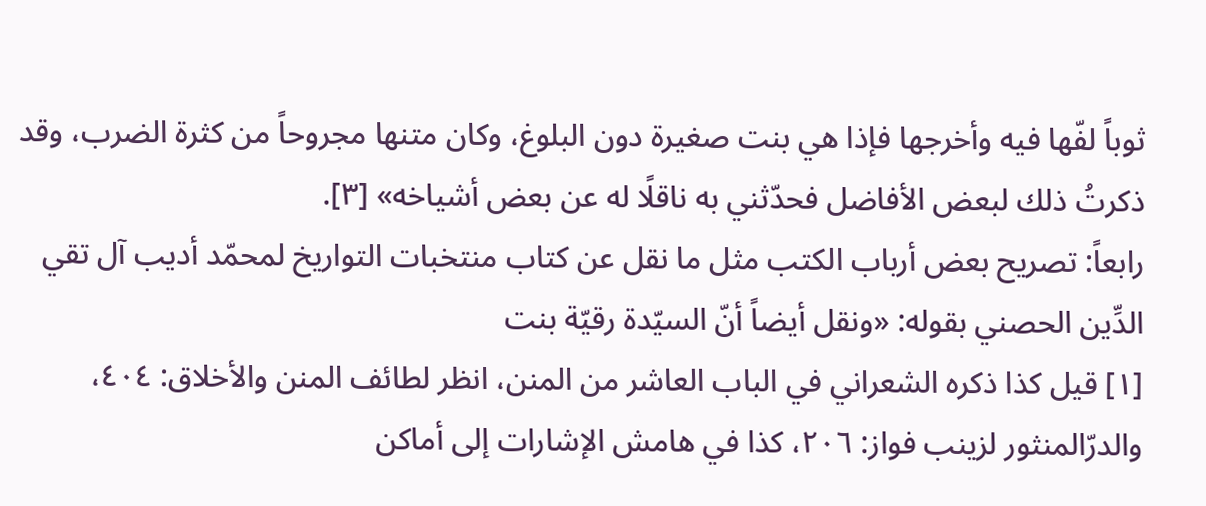ثوباً لفّها فيه وأخرجها فإذا هي بنت صغيرة دون البلوغ، وكان متنها مجروحاً من كثرة الضرب، وقد ذكرتُ ذلك لبعض الأفاضل فحدّثني به ناقلًا له عن بعض أشياخه» [٣].
رابعاً: تصريح بعض أرباب الكتب مثل ما نقل عن كتاب منتخبات التواريخ لمحمّد أديب آل تقي الدِّين الحصني بقوله: «ونقل أيضاً أنّ السيّدة رقيّة بنت
[١] قيل كذا ذكره الشعراني في الباب العاشر من المنن، انظر لطائف المنن والأخلاق: ٤٠٤، والدرّالمنثور لزينب فواز: ٢٠٦، كذا في هامش الإشارات إلى أماكن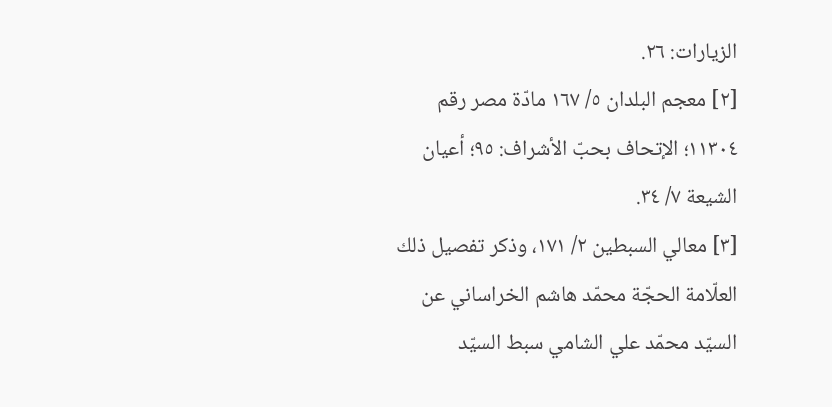الزيارات: ٢٦.
[٢] معجم البلدان ٥/ ١٦٧ مادّة مصر رقم ١١٣٠٤؛ الإتحاف بحبّ الأشراف: ٩٥؛ أعيان الشيعة ٧/ ٣٤.
[٣] معالي السبطين ٢/ ١٧١، وذكر تفصيل ذلك العلّامة الحجّة محمّد هاشم الخراساني عن السيّد محمّد علي الشامي سبط السيّد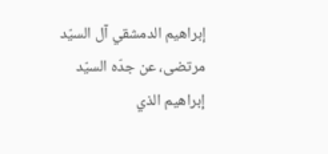إبراهيم الدمشقي آل السيّد مرتضى، عن جدّه السيّد إبراهيم الذي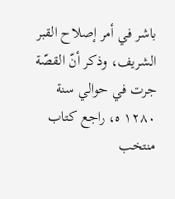باشر في أمر إصلاح القبر الشريف، وذكر أنّ القصّة جرت في حوالي سنة ١٢٨٠ ه، راجع كتاب منتخب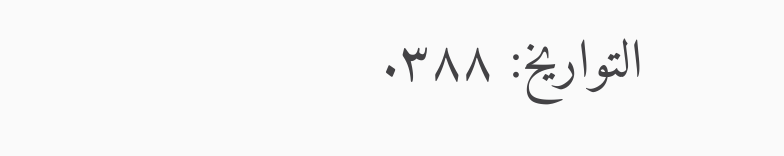التواريخ: ٣٨٨.